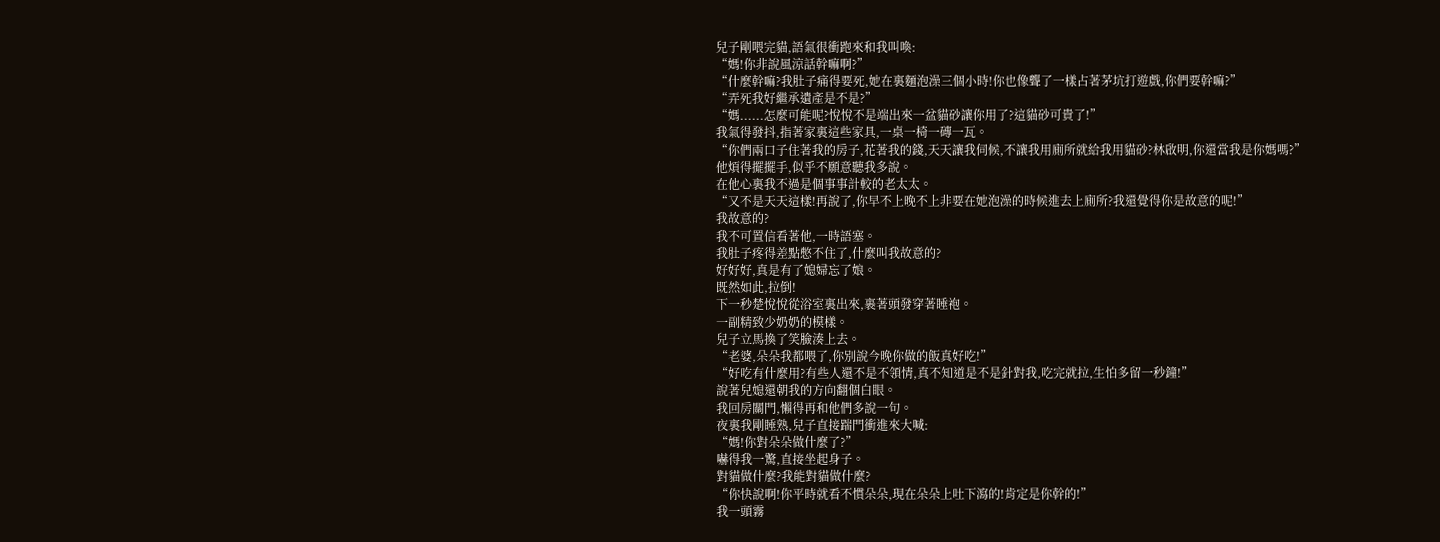兒子剛喂完貓,語氣很衝跑來和我叫喚:
“媽!你非說風涼話幹嘛啊?”
“什麼幹嘛?我肚子痛得要死,她在裏麵泡澡三個小時!你也像聾了一樣占著茅坑打遊戲,你們要幹嘛?”
“弄死我好繼承遺產是不是?”
“媽......怎麼可能呢?悅悅不是端出來一盆貓砂讓你用了?這貓砂可貴了!”
我氣得發抖,指著家裏這些家具,一桌一椅一磚一瓦。
“你們兩口子住著我的房子,花著我的錢,天天讓我伺候,不讓我用廁所就給我用貓砂?林啟明,你還當我是你媽嗎?”
他煩得擺擺手,似乎不願意聽我多說。
在他心裏我不過是個事事計較的老太太。
“又不是天天這樣!再說了,你早不上晚不上非要在她泡澡的時候進去上廁所?我還覺得你是故意的呢!”
我故意的?
我不可置信看著他,一時語塞。
我肚子疼得差點憋不住了,什麼叫我故意的?
好好好,真是有了媳婦忘了娘。
既然如此,拉倒!
下一秒楚悅悅從浴室裏出來,裹著頭發穿著睡袍。
一副精致少奶奶的模樣。
兒子立馬換了笑臉湊上去。
“老婆,朵朵我都喂了,你別說今晚你做的飯真好吃!”
“好吃有什麼用?有些人還不是不領情,真不知道是不是針對我,吃完就拉,生怕多留一秒鐘!”
說著兒媳還朝我的方向翻個白眼。
我回房關門,懶得再和他們多說一句。
夜裏我剛睡熟,兒子直接踹門衝進來大喊:
“媽!你對朵朵做什麼了?”
嚇得我一驚,直接坐起身子。
對貓做什麼?我能對貓做什麼?
“你快說啊!你平時就看不慣朵朵,現在朵朵上吐下瀉的!肯定是你幹的!”
我一頭霧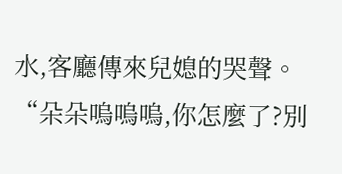水,客廳傳來兒媳的哭聲。
“朵朵嗚嗚嗚,你怎麼了?別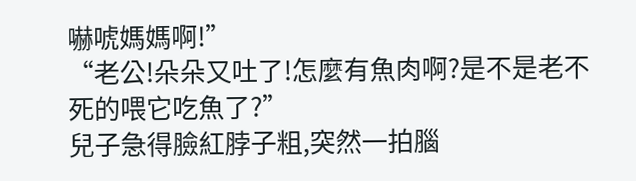嚇唬媽媽啊!”
“老公!朵朵又吐了!怎麼有魚肉啊?是不是老不死的喂它吃魚了?”
兒子急得臉紅脖子粗,突然一拍腦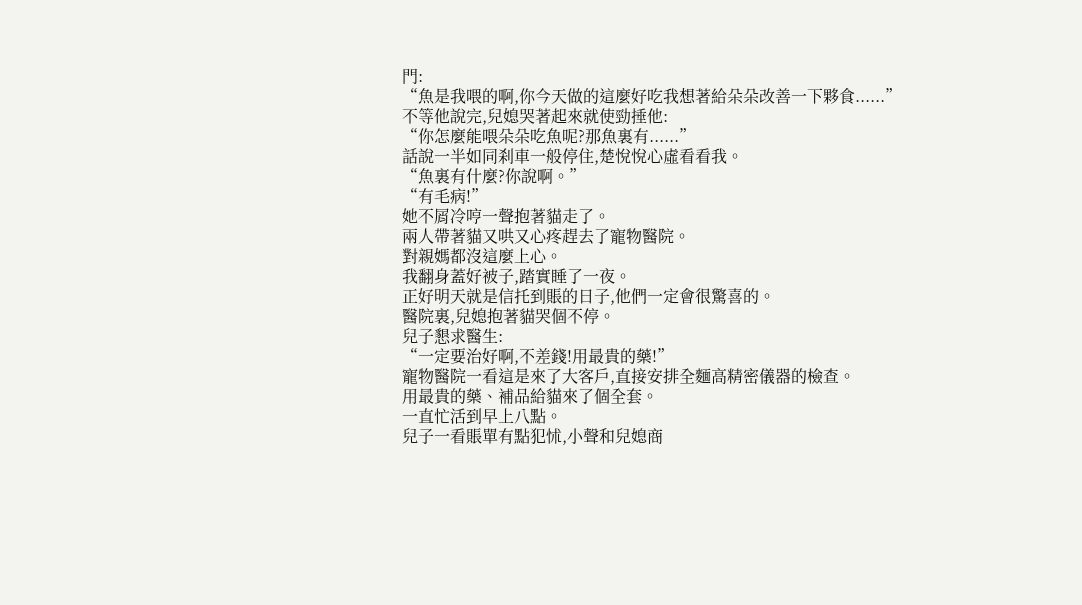門:
“魚是我喂的啊,你今天做的這麼好吃我想著給朵朵改善一下夥食......”
不等他說完,兒媳哭著起來就使勁捶他:
“你怎麼能喂朵朵吃魚呢?那魚裏有......”
話說一半如同刹車一般停住,楚悅悅心虛看看我。
“魚裏有什麼?你說啊。”
“有毛病!”
她不屑冷哼一聲抱著貓走了。
兩人帶著貓又哄又心疼趕去了寵物醫院。
對親媽都沒這麼上心。
我翻身蓋好被子,踏實睡了一夜。
正好明天就是信托到賬的日子,他們一定會很驚喜的。
醫院裏,兒媳抱著貓哭個不停。
兒子懇求醫生:
“一定要治好啊,不差錢!用最貴的藥!”
寵物醫院一看這是來了大客戶,直接安排全麵高精密儀器的檢查。
用最貴的藥、補品給貓來了個全套。
一直忙活到早上八點。
兒子一看賬單有點犯怵,小聲和兒媳商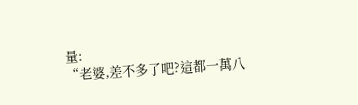量:
“老婆,差不多了吧?這都一萬八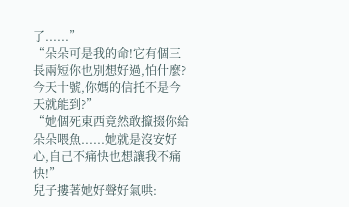了......”
“朵朵可是我的命!它有個三長兩短你也別想好過,怕什麼?今天十號,你媽的信托不是今天就能到?”
“她個死東西竟然敢攛掇你給朵朵喂魚......她就是沒安好心,自己不痛快也想讓我不痛快!”
兒子摟著她好聲好氣哄: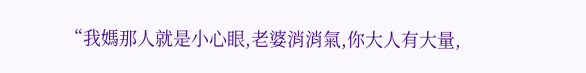“我媽那人就是小心眼,老婆消消氣,你大人有大量,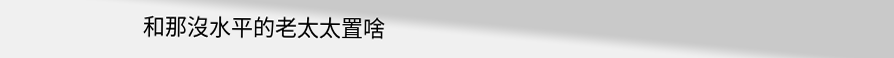和那沒水平的老太太置啥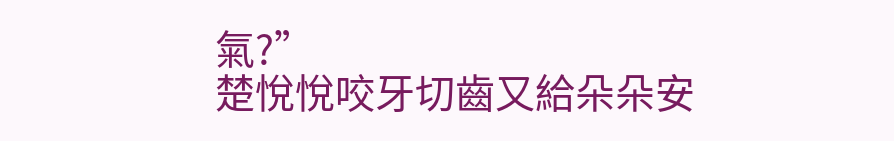氣?”
楚悅悅咬牙切齒又給朵朵安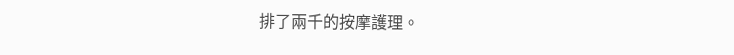排了兩千的按摩護理。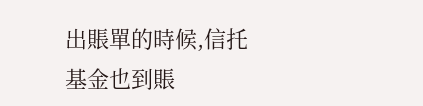出賬單的時候,信托基金也到賬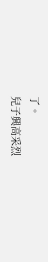了。
兒子興高采烈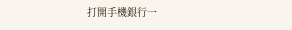打開手機銀行一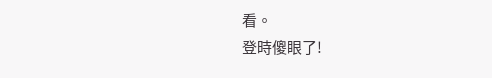看。
登時傻眼了!